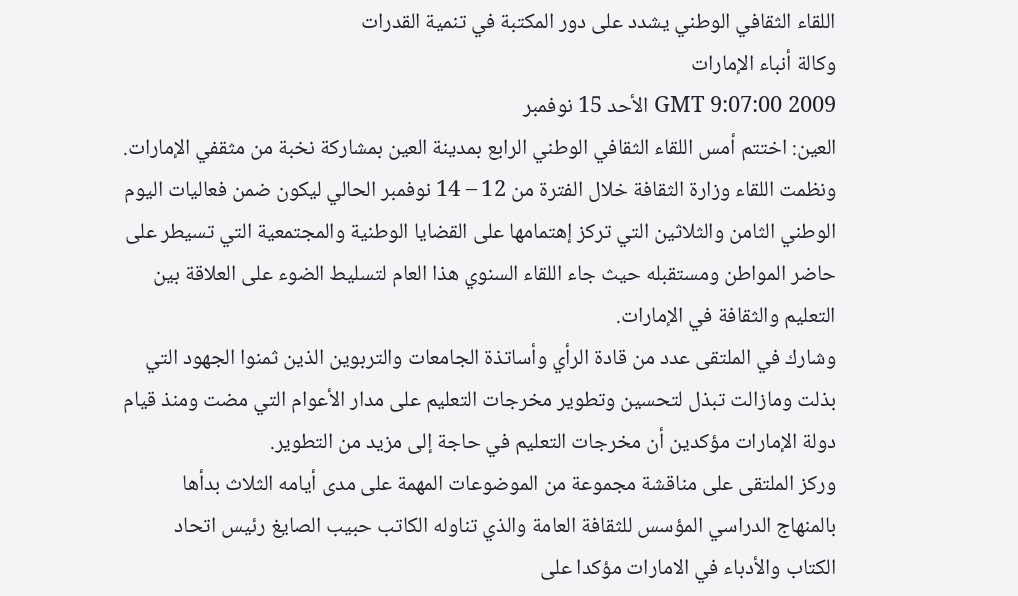اللقاء الثقافي الوطني يشدد على دور المكتبة في تنمية القدرات
وكالة أنباء الإمارات
GMT 9:07:00 2009 الأحد 15 نوفمبر
العين: اختتم أمس اللقاء الثقافي الوطني الرابع بمدينة العين بمشاركة نخبة من مثقفي الإمارات. ونظمت اللقاء وزارة الثقافة خلال الفترة من 12 – 14 نوفمبر الحالي ليكون ضمن فعاليات اليوم الوطني الثامن والثلاثين التي تركز إهتمامها على القضايا الوطنية والمجتمعية التي تسيطر على حاضر المواطن ومستقبله حيث جاء اللقاء السنوي هذا العام لتسليط الضوء على العلاقة بين التعليم والثقافة في الإمارات.
وشارك في الملتقى عدد من قادة الرأي وأساتذة الجامعات والتربوين الذين ثمنوا الجهود التي بذلت ومازالت تبذل لتحسين وتطوير مخرجات التعليم على مدار الأعوام التي مضت ومنذ قيام دولة الإمارات مؤكدين أن مخرجات التعليم في حاجة إلى مزيد من التطوير.
وركز الملتقى على مناقشة مجموعة من الموضوعات المهمة على مدى أيامه الثلاث بدأها بالمنهاج الدراسي المؤسس للثقافة العامة والذي تناوله الكاتب حبيب الصايغ رئيس اتحاد الكتاب والأدباء في الامارات مؤكدا على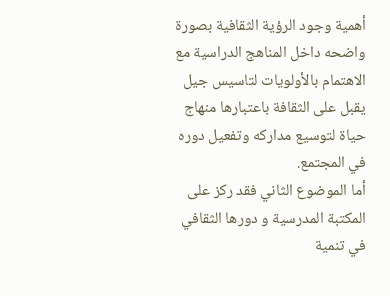أهمية وجود الرؤية الثقافية بصورة واضحه داخل المناهج الدراسية مع الاهتمام بالأولويات لتاسيس جيل يقبل على الثقافة باعتبارها منهاج حياة لتوسيع مداركه وتفعيل دوره في المجتمع.
أما الموضوع الثاني فقد ركز على المكتبة المدرسية و دورها الثقافي في تنمية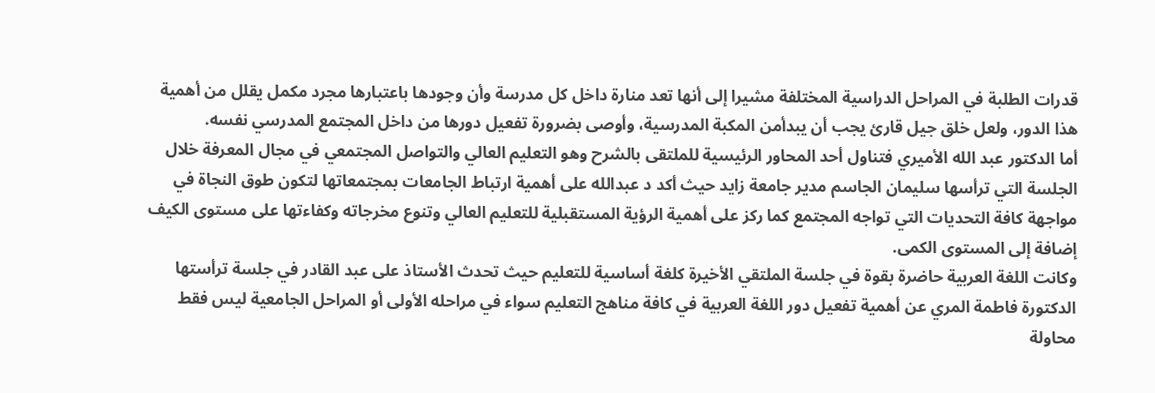قدرات الطلبة في المراحل الدراسية المختلفة مشيرا إلى أنها تعد منارة داخل كل مدرسة وأن وجودها باعتبارها مجرد مكمل يقلل من أهمية هذا الدور، ولعل خلق جيل قارئ يجب أن يبدأمن المكبة المدرسية، وأوصى بضرورة تفعيل دورها من داخل المجتمع المدرسي نفسه.
أما الدكتور عبد الله الأميري فتناول أحد المحاور الرئيسية للملتقى بالشرح وهو التعليم العالي والتواصل المجتمعي في مجال المعرفة خلال الجلسة التي ترأسها سليمان الجاسم مدير جامعة زايد حيث أكد د عبدالله على أهمية ارتباط الجامعات بمجتمعاتها لتكون طوق النجاة في مواجهة كافة التحديات التي تواجه المجتمع كما ركز على أهمية الرؤية المستقبلية للتعليم العالي وتنوع مخرجاته وكفاءتها على مستوى الكيف إضافة إلى المستوى الكمى.
وكانت اللغة العربية حاضرة بقوة في جلسة الملتقي الأخيرة كلغة أساسية للتعليم حيث تحدث الأستاذ على عبد القادر في جلسة ترأستها الدكتورة فاطمة المري عن أهمية تفعيل دور اللغة العربية في كافة مناهج التعليم سواء في مراحله الأولى أو المراحل الجامعية ليس فقط محاولة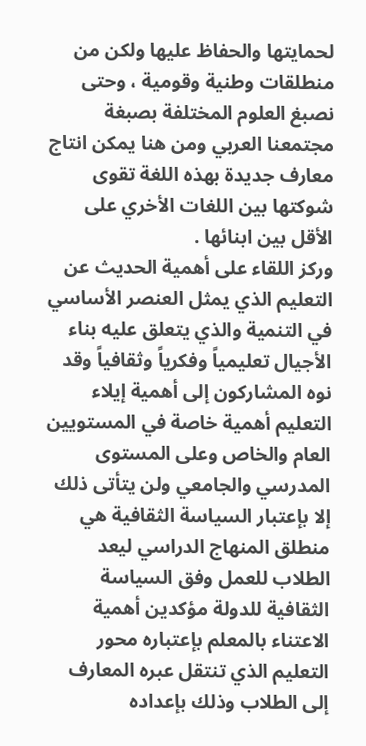لحمايتها والحفاظ عليها ولكن من منطلقات وطنية وقومية ، وحتى نصبغ العلوم المختلفة بصبغة مجتمعنا العربي ومن هنا يمكن انتاج معارف جديدة بهذه اللغة تقوى شوكتها بين اللغات الأخري على الأقل بين ابنائها .
وركز اللقاء على أهمية الحديث عن التعليم الذي يمثل العنصر الأساسي في التنمية والذي يتعلق عليه بناء الأجيال تعليمياً وفكرياً وثقافياً وقد نوه المشاركون إلى أهمية إيلاء التعليم أهمية خاصة في المستويين العام والخاص وعلى المستوى المدرسي والجامعي ولن يتأتى ذلك إلا بإعتبار السياسة الثقافية هي منطلق المنهاج الدراسي ليعد الطلاب للعمل وفق السياسة الثقافية للدولة مؤكدين أهمية الاعتناء بالمعلم بإعتباره محور التعليم الذي تنتقل عبره المعارف إلى الطلاب وذلك بإعداده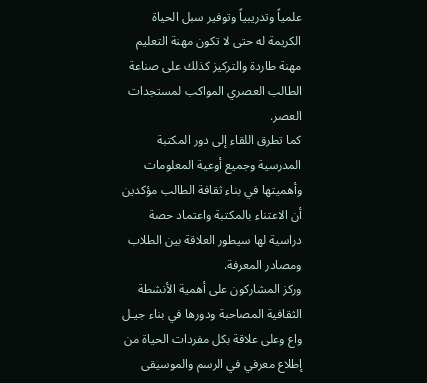علمياً وتدريبياً وتوفير سبل الحياة الكريمة له حتى لا تكون مهنة التعليم مهنة طاردة والتركيز كذلك على صناعة الطالب العصري المواكب لمستجدات العصر.
كما تطرق اللقاء إلى دور المكتبة المدرسية وجميع أوعية المعلومات وأهميتها في بناء ثقافة الطالب مؤكدين أن الاعتناء بالمكتبة واعتماد حصة دراسية لها سيطور العلاقة بين الطلاب ومصادر المعرفة.
وركز المشاركون على أهمية الأنشطة الثقافية المصاحبة ودورها في بناء جيـل واع وعلى علاقة بكل مفردات الحياة من إطلاع معرفي في الرسم والموسيقى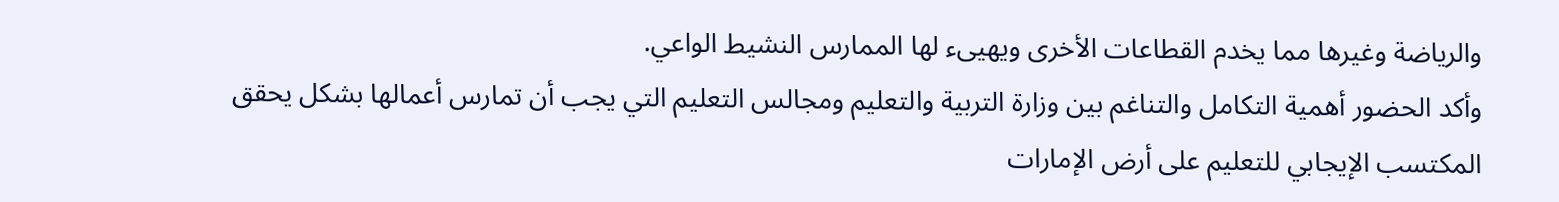والرياضة وغيرها مما يخدم القطاعات الأخرى ويهيىء لها الممارس النشيط الواعي.
وأكد الحضور أهمية التكامل والتناغم بين وزارة التربية والتعليم ومجالس التعليم التي يجب أن تمارس أعمالها بشكل يحقق المكتسب الإيجابي للتعليم على أرض الإمارات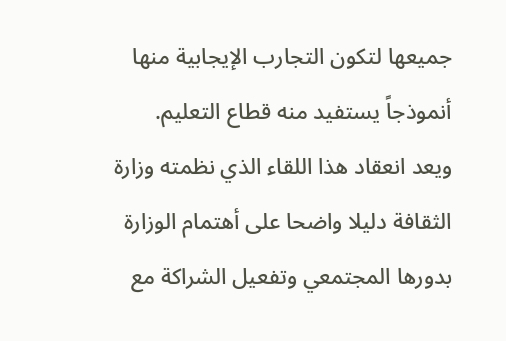جميعها لتكون التجارب الإيجابية منها أنموذجاً يستفيد منه قطاع التعليم.
ويعد انعقاد هذا اللقاء الذي نظمته وزارة الثقافة دليلا واضحا على أهتمام الوزارة بدورها المجتمعي وتفعيل الشراكة مع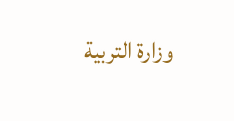وزارة التربية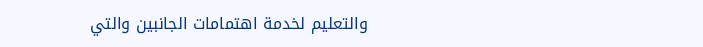والتعليم لخدمة اهتمامات الجانبين والتي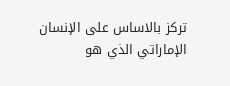تركز بالاساس على الإنسان الإماراتي الذي هو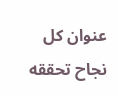عنوان كل نجاح تحققه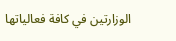الوزارتين في كافة فعالياتها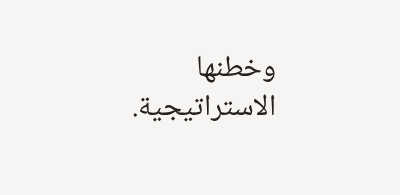وخطنها الاستراتيجية.